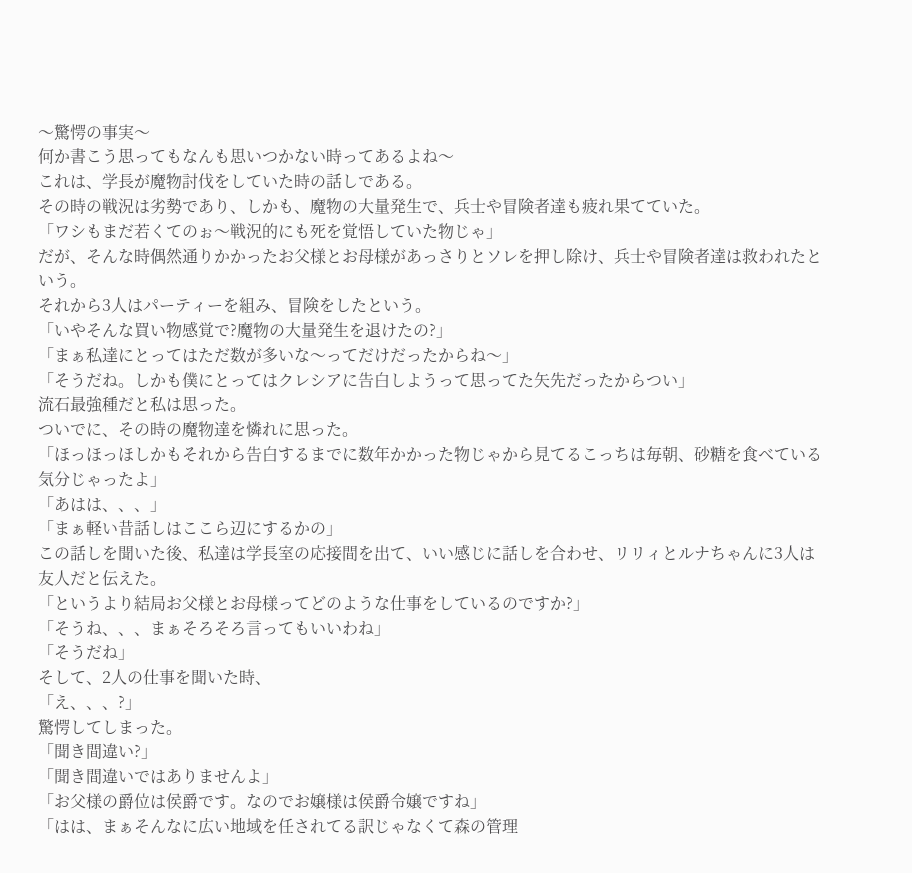〜驚愕の事実〜
何か書こう思ってもなんも思いつかない時ってあるよね〜
これは、学長が魔物討伐をしていた時の話しである。
その時の戦況は劣勢であり、しかも、魔物の大量発生で、兵士や冒険者達も疲れ果てていた。
「ワシもまだ若くてのぉ〜戦況的にも死を覚悟していた物じゃ」
だが、そんな時偶然通りかかったお父様とお母様があっさりとソレを押し除け、兵士や冒険者達は救われたという。
それから3人はパーティーを組み、冒険をしたという。
「いやそんな買い物感覚で?魔物の大量発生を退けたの?」
「まぁ私達にとってはただ数が多いな〜ってだけだったからね〜」
「そうだね。しかも僕にとってはクレシアに告白しようって思ってた矢先だったからつい」
流石最強種だと私は思った。
ついでに、その時の魔物達を憐れに思った。
「ほっほっほしかもそれから告白するまでに数年かかった物じゃから見てるこっちは毎朝、砂糖を食べている気分じゃったよ」
「あはは、、、」
「まぁ軽い昔話しはここら辺にするかの」
この話しを聞いた後、私達は学長室の応接間を出て、いい感じに話しを合わせ、リリィとルナちゃんに3人は友人だと伝えた。
「というより結局お父様とお母様ってどのような仕事をしているのですか?」
「そうね、、、まぁそろそろ言ってもいいわね」
「そうだね」
そして、2人の仕事を聞いた時、
「え、、、?」
驚愕してしまった。
「聞き間違い?」
「聞き間違いではありませんよ」
「お父様の爵位は侯爵です。なのでお嬢様は侯爵令嬢ですね」
「はは、まぁそんなに広い地域を任されてる訳じゃなくて森の管理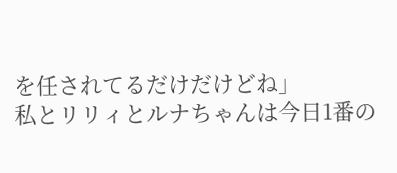を任されてるだけだけどね」
私とリリィとルナちゃんは今日1番の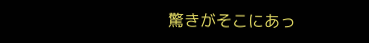驚きがそこにあっ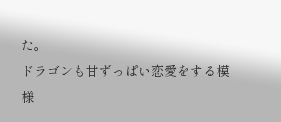た。
ドラゴンも甘ずっぱい恋愛をする模様